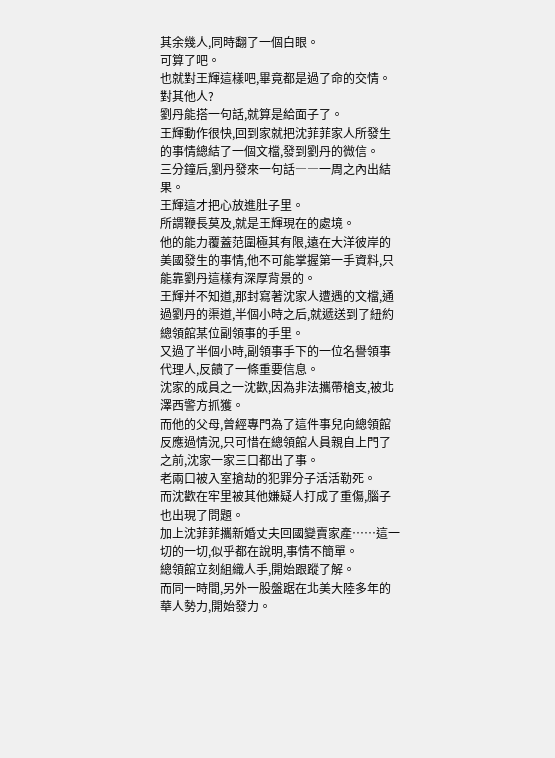其余幾人,同時翻了一個白眼。
可算了吧。
也就對王輝這樣吧,畢竟都是過了命的交情。
對其他人?
劉丹能搭一句話,就算是給面子了。
王輝動作很快,回到家就把沈菲菲家人所發生的事情總結了一個文檔,發到劉丹的微信。
三分鐘后,劉丹發來一句話――一周之內出結果。
王輝這才把心放進肚子里。
所謂鞭長莫及,就是王輝現在的處境。
他的能力覆蓋范圍極其有限,遠在大洋彼岸的美國發生的事情,他不可能掌握第一手資料,只能靠劉丹這樣有深厚背景的。
王輝并不知道,那封寫著沈家人遭遇的文檔,通過劉丹的渠道,半個小時之后,就遞送到了紐約總領館某位副領事的手里。
又過了半個小時,副領事手下的一位名譽領事代理人,反饋了一條重要信息。
沈家的成員之一沈歡,因為非法攜帶槍支,被北澤西警方抓獲。
而他的父母,曾經專門為了這件事兒向總領館反應過情況,只可惜在總領館人員親自上門了之前,沈家一家三口都出了事。
老兩口被入室搶劫的犯罪分子活活勒死。
而沈歡在牢里被其他嫌疑人打成了重傷,腦子也出現了問題。
加上沈菲菲攜新婚丈夫回國變賣家產……這一切的一切,似乎都在說明,事情不簡單。
總領館立刻組織人手,開始跟蹤了解。
而同一時間,另外一股盤踞在北美大陸多年的華人勢力,開始發力。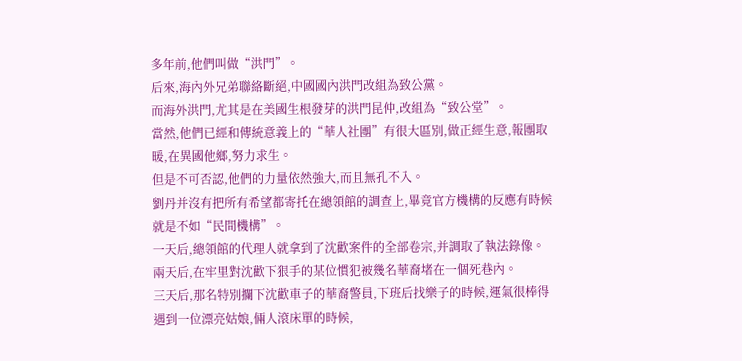多年前,他們叫做“洪門”。
后來,海內外兄弟聯絡斷絕,中國國內洪門改組為致公黨。
而海外洪門,尤其是在美國生根發芽的洪門昆仲,改組為“致公堂”。
當然,他們已經和傳統意義上的“華人社團”有很大區別,做正經生意,報團取暖,在異國他鄉,努力求生。
但是不可否認,他們的力量依然強大,而且無孔不入。
劉丹并沒有把所有希望都寄托在總領館的調查上,畢竟官方機構的反應有時候就是不如“民間機構”。
一天后,總領館的代理人就拿到了沈歡案件的全部卷宗,并調取了執法錄像。
兩天后,在牢里對沈歡下狠手的某位慣犯被幾名華裔堵在一個死巷內。
三天后,那名特別攔下沈歡車子的華裔警員,下班后找樂子的時候,運氣很棒得遇到一位漂亮姑娘,倆人滾床單的時候,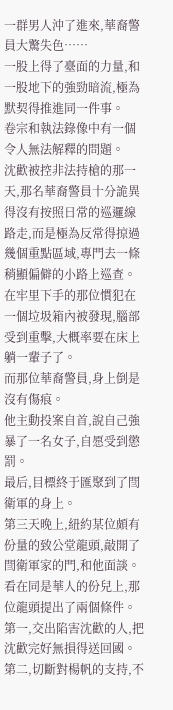一群男人沖了進來,華裔警員大驚失色……
一股上得了臺面的力量,和一股地下的強勁暗流,極為默契得推進同一件事。
卷宗和執法錄像中有一個令人無法解釋的問題。
沈歡被控非法持槍的那一天,那名華裔警員十分詭異得沒有按照日常的巡邏線路走,而是極為反常得掠過幾個重點區域,專門去一條稍顯偏僻的小路上巡查。
在牢里下手的那位慣犯在一個垃圾箱內被發現,腦部受到重擊,大概率要在床上躺一輩子了。
而那位華裔警員,身上倒是沒有傷痕。
他主動投案自首,說自己強暴了一名女子,自愿受到懲罰。
最后,目標終于匯聚到了閆衛軍的身上。
第三天晚上,紐約某位頗有份量的致公堂龍頭,敲開了閆衛軍家的門,和他面談。
看在同是華人的份兒上,那位龍頭提出了兩個條件。
第一,交出陷害沈歡的人,把沈歡完好無損得送回國。
第二,切斷對楊帆的支持,不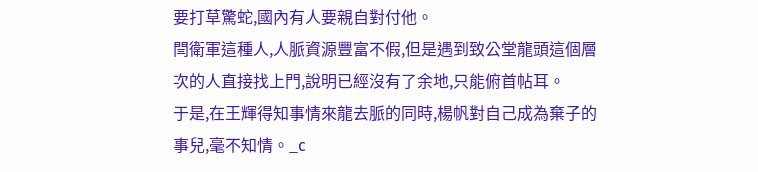要打草驚蛇,國內有人要親自對付他。
閆衛軍這種人,人脈資源豐富不假,但是遇到致公堂龍頭這個層次的人直接找上門,說明已經沒有了余地,只能俯首帖耳。
于是,在王輝得知事情來龍去脈的同時,楊帆對自己成為棄子的事兒,毫不知情。_c